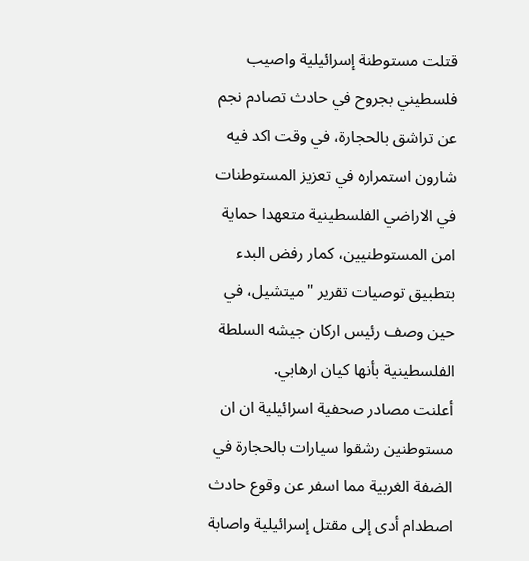قتلت مستوطنة إسرائيلية واصيب فلسطيني بجروح في حادث تصادم نجم عن تراشق بالحجارة، في وقت اكد فيه شارون استمراره في تعزيز المستوطنات في الاراضي الفلسطينية متعهدا حماية امن المستوطنيين، كمار رفض البدء بتطبيق توصيات تقرير "ميتشيل، في حين وصف رئيس اركان جيشه السلطة الفلسطينية بأنها كيان ارهابي.
أعلنت مصادر صحفية اسرائيلية ان ان مستوطنين رشقوا سيارات بالحجارة في الضفة الغربية مما اسفر عن وقوع حادث اصطدام أدى إلى مقتل إسرائيلية واصابة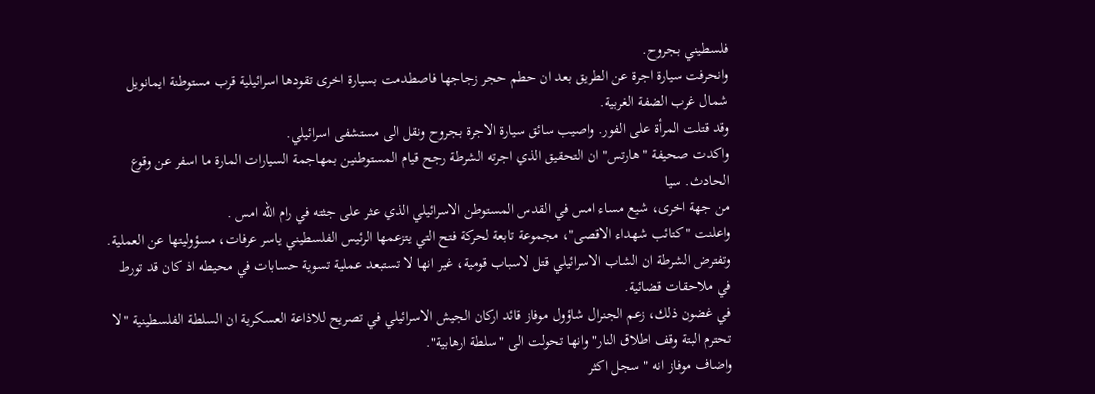فلسطيني بجروح.
وانحرفت سيارة اجرة عن الطريق بعد ان حطم حجر زجاجها فاصطدمت بسيارة اخرى تقودها اسرائيلية قرب مستوطنة ايمانويل شمال غرب الضفة الغربية.
وقد قتلت المرأة على الفور. واصيب سائق سيارة الاجرة بجروح ونقل الى مستشفى اسرائيلي.
واكدت صحيفة "هارتس" ان التحقيق الذي اجرته الشرطة رجح قيام المستوطنين بمهاجمة السيارات المارة ما اسفر عن وقوع الحادث. سيا
من جهة اخرى، شيع مساء امس في القدس المستوطن الاسرائيلي الذي عثر على جثته في رام الله امس .
واعلنت "كتائب شهداء الاقصى"، مجموعة تابعة لحركة فتح التي يتزعمها الرئيس الفلسطيني ياسر عرفات، مسؤوليتها عن العملية.
وتفترض الشرطة ان الشاب الاسرائيلي قتل لاسباب قومية، غير انها لا تستبعد عملية تسوية حسابات في محيطه اذ كان قد تورط في ملاحقات قضائية.
في غضون ذلك، زعم الجنرال شاؤول موفاز قائد اركان الجيش الاسرائيلي في تصريح للاذاعة العسكرية ان السلطة الفلسطينية "لا تحترم البتة وقف اطلاق النار" وانها تحولت الى "سلطة ارهابية".
واضاف موفاز انه " سجل اكثر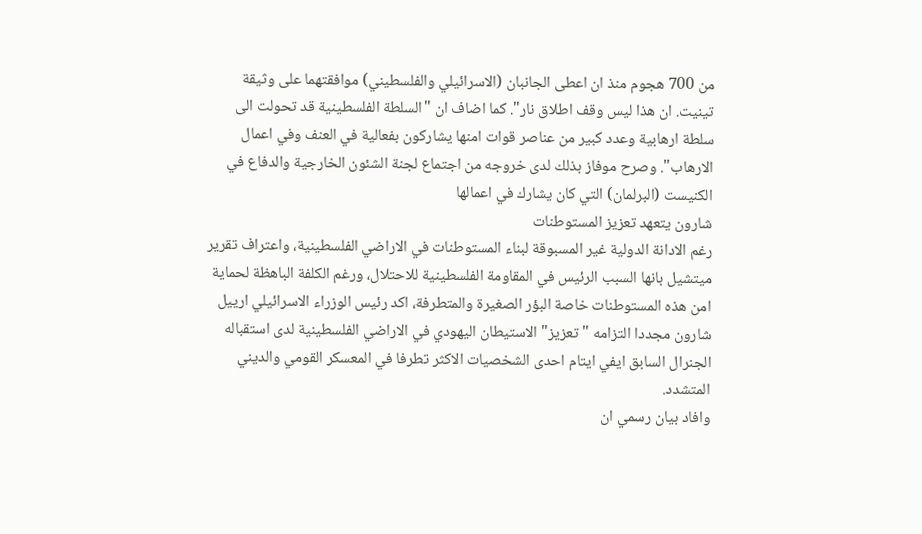من 700 هجوم منذ ان اعطى الجانبان (الاسرائيلي والفلسطيني) موافقتهما على وثيقة تينيت. ان هذا ليس وقف اطلاق نار". كما اضاف ان "السلطة الفلسطينية قد تحولت الى سلطة ارهابية وعدد كبير من عناصر قوات امنها يشاركون بفعالية في العنف وفي اعمال الارهاب". وصرح موفاز بذلك لدى خروجه من اجتماع لجنة الشئون الخارجية والدفاع في الكنيست (البرلمان) التي كان يشارك في اعمالها
شارون يتعهد تعزيز المستوطنات
رغم الادانة الدولية غير المسبوقة لبناء المستوطنات في الاراضي الفلسطينية، واعتراف تقرير ميتشيل بانها السبب الرئيس في المقاومة الفلسطينية للاحتلال، ورغم الكلفة الباهظة لحماية امن هذه المستوطنات خاصة البؤر الصغيرة والمتطرفة، اكد رئيس الوزراء الاسرائيلي ارييل شارون مجددا التزامه "تعزيز" الاستيطان اليهودي في الاراضي الفلسطينية لدى استقباله الجنرال السابق ايفي ايتام احدى الشخصيات الاكثر تطرفا في المعسكر القومي والديني المتشدد.
وافاد بيان رسمي ان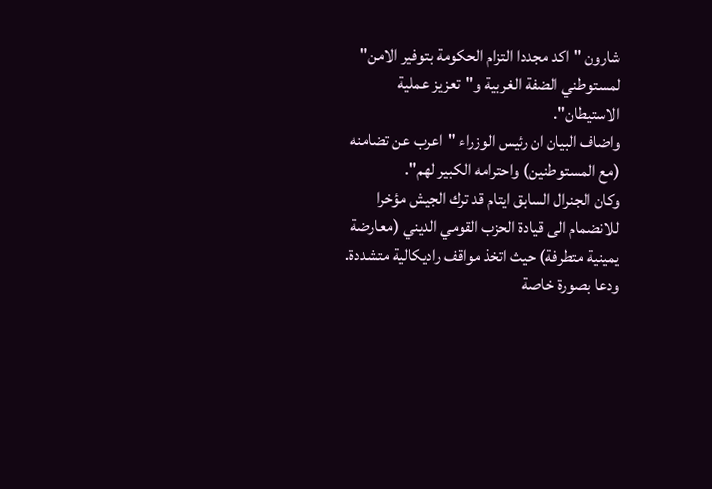شارون "اكد مجددا التزام الحكومة بتوفير الامن" لمستوطني الضفة الغربية و"تعزيز عملية الاستيطان".
واضاف البيان ان رئيس الوزراء "اعرب عن تضامنه (مع المستوطنين) واحترامه الكبير لهم".
وكان الجنرال السابق ايتام قد ترك الجيش مؤخرا للانضمام الى قيادة الحزب القومي الديني (معارضة يمينية متطرفة) حيث اتخذ مواقف راديكالية متشددة.
ودعا بصورة خاصة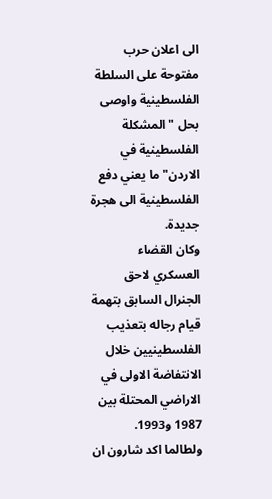الى اعلان حرب مفتوحة على السلطة الفلسطينية واوصى بحل "المشكلة الفلسطينية في الاردن" ما يعني دفع الفلسطينية الى هجرة جديدة.
وكان القضاء العسكري لاحق الجنرال السابق بتهمة قيام رجاله بتعذيب الفلسطينيين خلال الانتفاضة الاولى في الاراضي المحتلة بين 1987 و1993.
ولطالما اكد شارون ان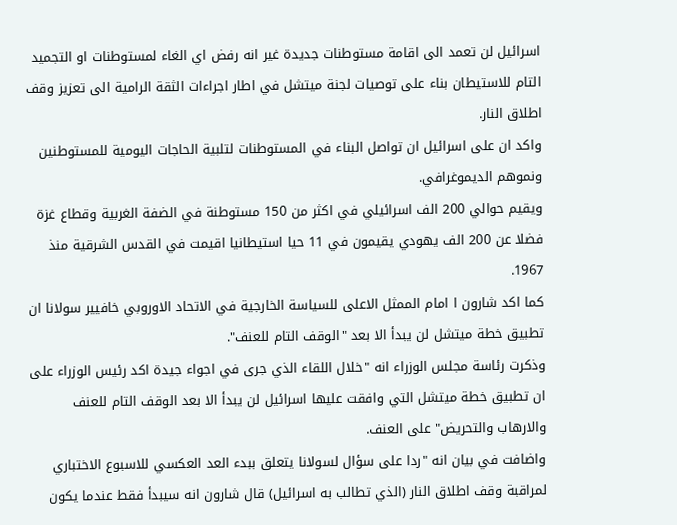اسرائيل لن تعمد الى اقامة مستوطنات جديدة غير انه رفض اي الغاء لمستوطنات او التجميد التام للاستيطان بناء على توصيات لجنة ميتشل في اطار اجراءات الثقة الرامية الى تعزيز وقف اطلاق النار.
واكد ان على اسرائيل ان تواصل البناء في المستوطنات لتلبية الحاجات اليومية للمستوطنين ونموهم الديموغرافي.
ويقيم حوالي 200 الف اسرائيلي في اكثر من 150 مستوطنة في الضفة الغربية وقطاع غزة فضلا عن 200 الف يهودي يقيمون في 11 حيا استيطانيا اقيمت في القدس الشرقية منذ 1967.
كما اكد شارون ا امام الممثل الاعلى للسياسة الخارجية في الاتحاد الاوروبي خافيير سولانا ان تطبيق خطة ميتشل لن يبدأ الا بعد "الوقف التام للعنف".
وذكرت رئاسة مجلس الوزراء انه "خلال اللقاء الذي جرى في اجواء جيدة اكد رئيس الوزراء على ان تطبيق خطة ميتشل التي وافقت عليها اسرائيل لن يبدأ الا بعد الوقف التام للعنف والارهاب والتحريض" على العنف.
واضافت في بيان انه "ردا على سؤال لسولانا يتعلق ببدء العد العكسي للاسبوع الاختباري لمراقبة وقف اطلاق النار (الذي تطالب به اسرائيل) قال شارون انه سيبدأ فقط عندما يكون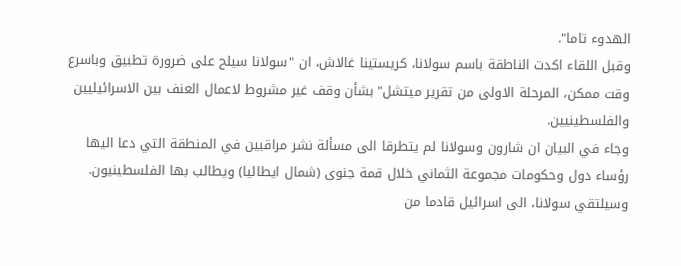الهدوء تاما".
وقبل اللقاء اكدت الناطقة باسم سولانا، كريستينا غالاش، ان "سولانا سيلح على ضرورة تطبيق وباسرع وقت ممكن، المرحلة الاولى من تقرير ميتشل" بشأن وقف غير مشروط لاعمال العنف بين الاسرائيليين والفلسطينيين.
وجاء في البيان ان شارون وسولانا لم يتطرقا الى مسألة نشر مراقبين في المنطقة التي دعا اليها رؤساء دول وحكومات مجموعة الثماني خلال قمة جنوى (شمال ايطاليا) ويطالب بها الفلسطينيون.
وسيلتقي سولانا، الى اسرائيل قادما من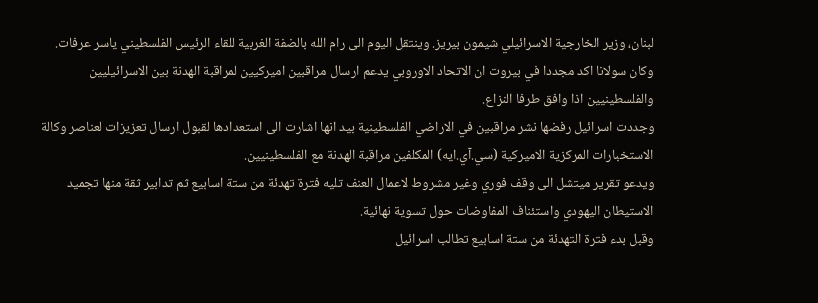لبنان، وزير الخارجية الاسرائيلي شيمون بيريز. وينتقل اليوم الى رام الله بالضفة الغربية للقاء الرئيس الفلسطيني ياسر عرفات.
وكان سولانا اكد مجددا في بيروت ان الاتحاد الاوروبي يدعم ارسال مراقبين اميركيين لمراقبة الهدنة بين الاسرائيليين والفلسطينيين اذا وافق طرفا النزاع.
وجددت اسرائيل رفضها نشر مراقبين في الاراضي الفلسطينية بيد انها اشارت الى استعدادها لقبول ارسال تعزيزات لعناصر وكالة الاستخبارات المركزية الاميركية (سي.آي.ايه) المكلفين مراقبة الهدنة مع الفلسطينيين.
ويدعو تقرير ميتشل الى وقف فوري وغير مشروط لاعمال العنف تليه فترة تهدئة من ستة اسابيع ثم تدابير ثقة منها تجميد الاستيطان اليهودي واستئناف المفاوضات حول تسوية نهائية.
وقبل بدء فترة التهدئة من ستة اسابيع تطالب اسرائيل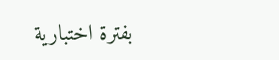بفترة اختبارية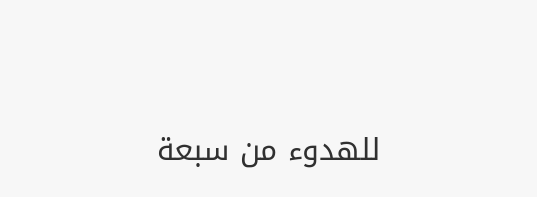للهدوء من سبعة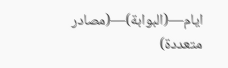ايام—(البوابة)—(مصادر متعددة)